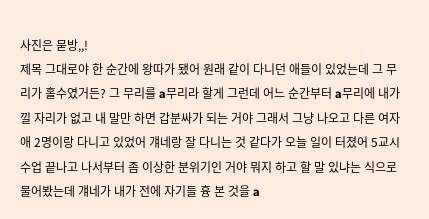사진은 묻방,,!
제목 그대로야 한 순간에 왕따가 됐어 원래 같이 다니던 애들이 있었는데 그 무리가 홀수였거든? 그 무리를 a무리라 할게 그런데 어느 순간부터 a무리에 내가 낄 자리가 없고 내 말만 하면 갑분싸가 되는 거야 그래서 그냥 나오고 다른 여자애 2명이랑 다니고 있었어 걔네랑 잘 다니는 것 같다가 오늘 일이 터졌어 5교시 수업 끝나고 나서부터 좀 이상한 분위기인 거야 뭐지 하고 할 말 있냐는 식으로 물어봤는데 걔네가 내가 전에 자기들 흉 본 것을 a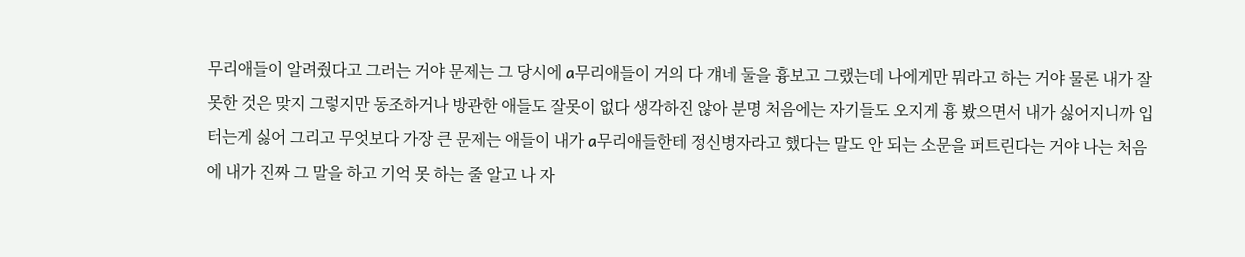무리애들이 알려줬다고 그러는 거야 문제는 그 당시에 a무리애들이 거의 다 걔네 둘을 흉보고 그랬는데 나에게만 뭐라고 하는 거야 물론 내가 잘못한 것은 맞지 그렇지만 동조하거나 방관한 애들도 잘못이 없다 생각하진 않아 분명 처음에는 자기들도 오지게 흉 봤으면서 내가 싫어지니까 입 터는게 싫어 그리고 무엇보다 가장 큰 문제는 애들이 내가 a무리애들한테 정신병자라고 했다는 말도 안 되는 소문을 퍼트린다는 거야 나는 처음에 내가 진짜 그 말을 하고 기억 못 하는 줄 알고 나 자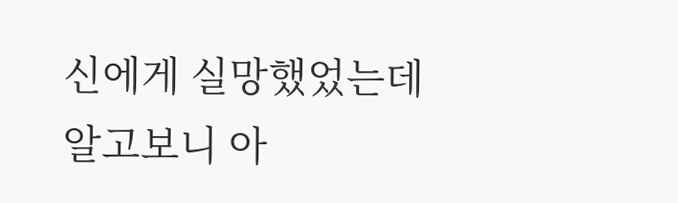신에게 실망했었는데 알고보니 아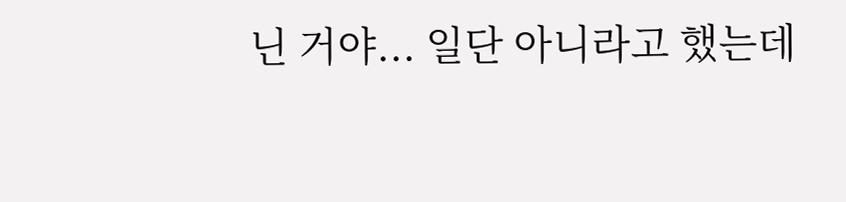닌 거야... 일단 아니라고 했는데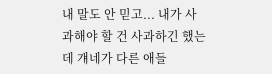내 말도 안 믿고... 내가 사과해야 할 건 사과하긴 했는데 걔네가 다른 애들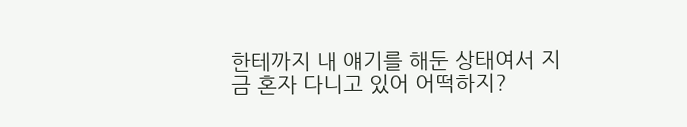한테까지 내 얘기를 해둔 상태여서 지금 혼자 다니고 있어 어떡하지?